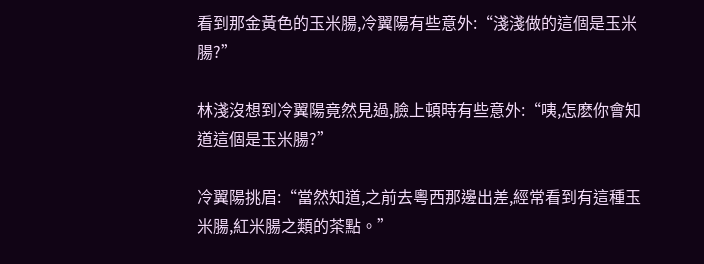看到那金黃色的玉米腸,冷翼陽有些意外:“淺淺做的這個是玉米腸?”

林淺沒想到冷翼陽竟然見過,臉上頓時有些意外:“咦,怎麽你會知道這個是玉米腸?”

冷翼陽挑眉:“當然知道,之前去粵西那邊出差,經常看到有這種玉米腸,紅米腸之類的茶點。”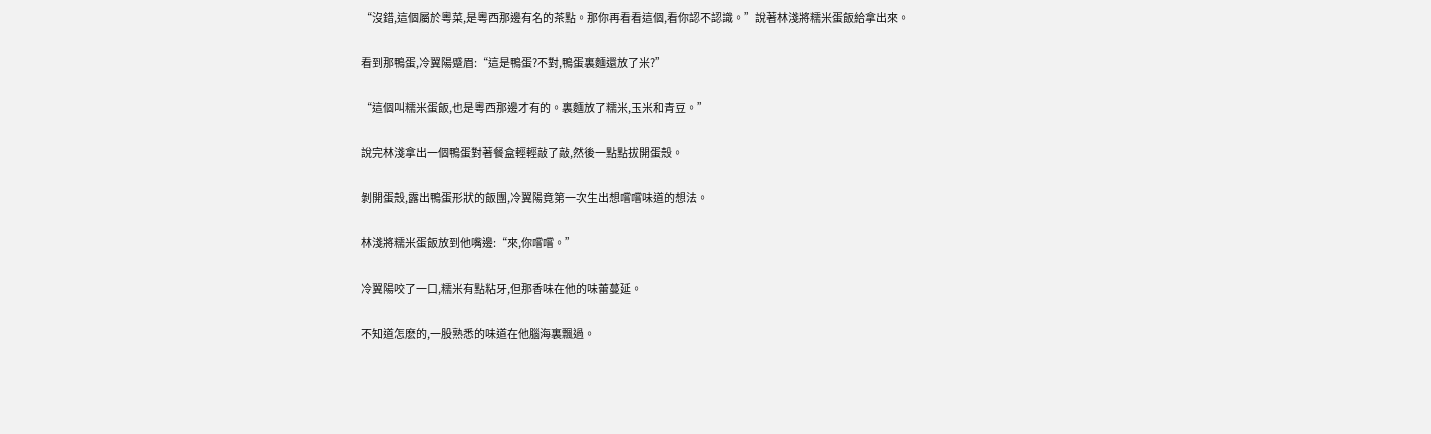“沒錯,這個屬於粵菜,是粵西那邊有名的茶點。那你再看看這個,看你認不認識。”說著林淺將糯米蛋飯給拿出來。

看到那鴨蛋,冷翼陽蹙眉:“這是鴨蛋?不對,鴨蛋裏麵還放了米?”

“這個叫糯米蛋飯,也是粵西那邊才有的。裏麵放了糯米,玉米和青豆。”

說完林淺拿出一個鴨蛋對著餐盒輕輕敲了敲,然後一點點拔開蛋殼。

剝開蛋殼,露出鴨蛋形狀的飯團,冷翼陽竟第一次生出想嚐嚐味道的想法。

林淺將糯米蛋飯放到他嘴邊:“來,你嚐嚐。”

冷翼陽咬了一口,糯米有點粘牙,但那香味在他的味蕾蔓延。

不知道怎麽的,一股熟悉的味道在他腦海裏飄過。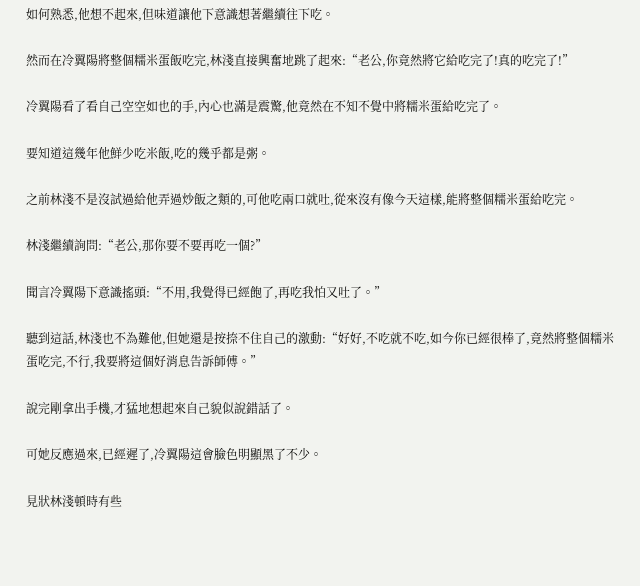如何熟悉,他想不起來,但味道讓他下意識想著繼續往下吃。

然而在冷翼陽將整個糯米蛋飯吃完,林淺直接興奮地跳了起來:“老公,你竟然將它給吃完了!真的吃完了!”

冷翼陽看了看自己空空如也的手,內心也滿是震驚,他竟然在不知不覺中將糯米蛋給吃完了。

要知道這幾年他鮮少吃米飯,吃的幾乎都是粥。

之前林淺不是沒試過給他弄過炒飯之類的,可他吃兩口就吐,從來沒有像今天這樣,能將整個糯米蛋給吃完。

林淺繼續詢問:“老公,那你要不要再吃一個?”

聞言冷翼陽下意識搖頭:“不用,我覺得已經飽了,再吃我怕又吐了。”

聽到這話,林淺也不為難他,但她還是按捺不住自己的激動:“好好,不吃就不吃,如今你已經很棒了,竟然將整個糯米蛋吃完,不行,我要將這個好消息告訴師傅。”

說完剛拿出手機,才猛地想起來自己貌似說錯話了。

可她反應過來,已經遲了,冷翼陽這會臉色明顯黑了不少。

見狀林淺頓時有些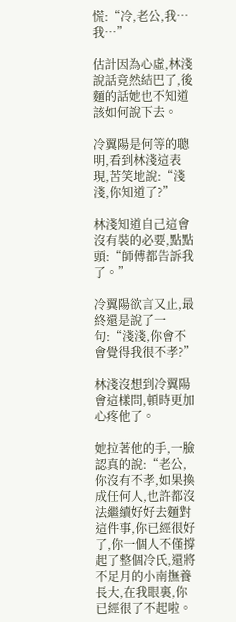慌:“冷,老公,我…我…”

估計因為心虛,林淺說話竟然結巴了,後麵的話她也不知道該如何說下去。

冷翼陽是何等的聰明,看到林淺這表現,苦笑地說:“淺淺,你知道了?”

林淺知道自己這會沒有裝的必要,點點頭:“師傅都告訴我了。”

冷翼陽欲言又止,最終還是說了一句:“淺淺,你會不會覺得我很不孝?”

林淺沒想到冷翼陽會這樣問,頓時更加心疼他了。

她拉著他的手,一臉認真的說:“老公,你沒有不孝,如果換成任何人,也許都沒法繼續好好去麵對這件事,你已經很好了,你一個人不僅撐起了整個冷氏,還將不足月的小南撫養長大,在我眼裏,你已經很了不起啦。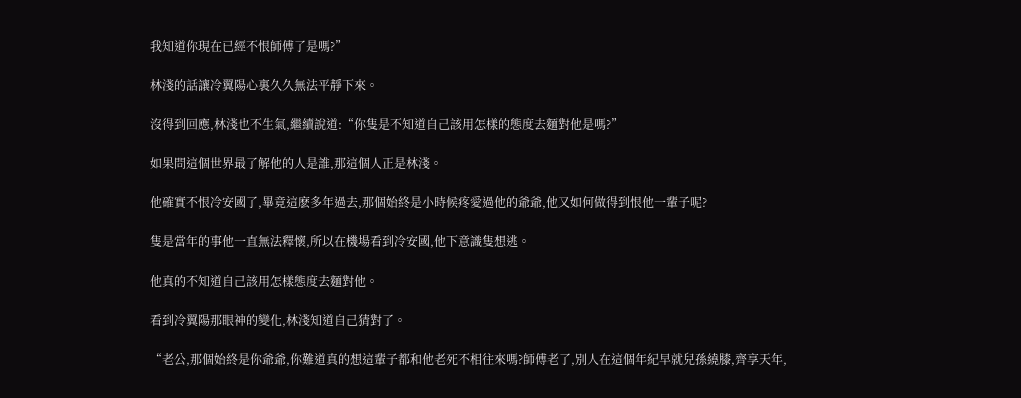我知道你現在已經不恨師傅了是嗎?”

林淺的話讓冷翼陽心裏久久無法平靜下來。

沒得到回應,林淺也不生氣,繼續說道:“你隻是不知道自己該用怎樣的態度去麵對他是嗎?”

如果問這個世界最了解他的人是誰,那這個人正是林淺。

他確實不恨冷安國了,畢竟這麽多年過去,那個始終是小時候疼愛過他的爺爺,他又如何做得到恨他一輩子呢?

隻是當年的事他一直無法釋懷,所以在機場看到冷安國,他下意識隻想逃。

他真的不知道自己該用怎樣態度去麵對他。

看到冷翼陽那眼神的變化,林淺知道自己猜對了。

“老公,那個始終是你爺爺,你難道真的想這輩子都和他老死不相往來嗎?師傅老了,別人在這個年紀早就兒孫繞膝,齊享天年,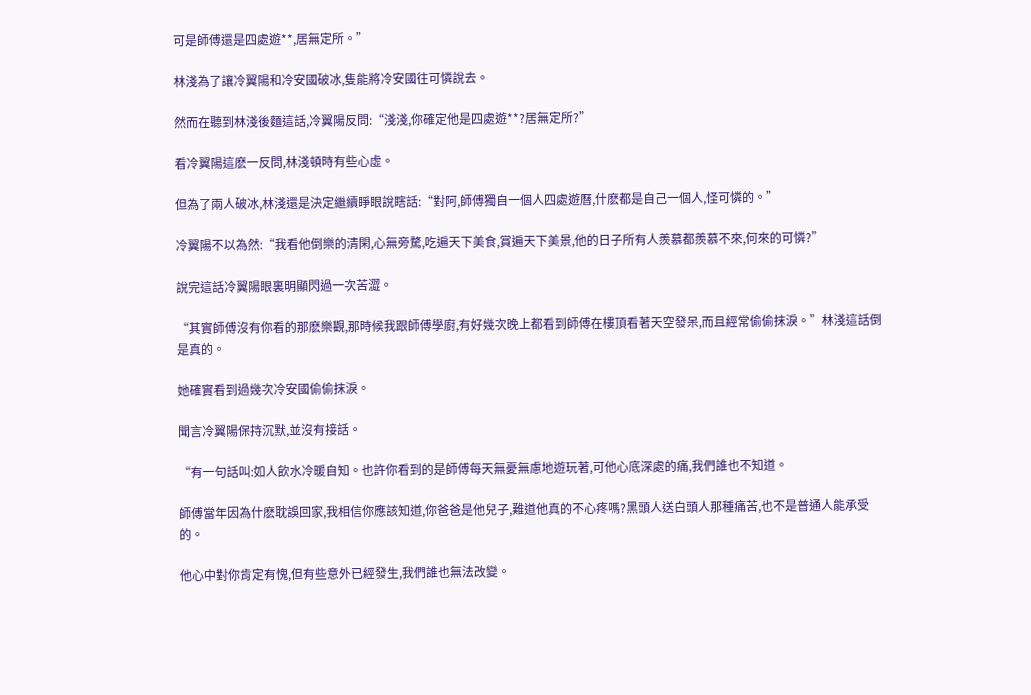可是師傅還是四處遊**,居無定所。”

林淺為了讓冷翼陽和冷安國破冰,隻能將冷安國往可憐說去。

然而在聽到林淺後麵這話,冷翼陽反問:“淺淺,你確定他是四處遊**?居無定所?”

看冷翼陽這麽一反問,林淺頓時有些心虛。

但為了兩人破冰,林淺還是決定繼續睜眼說瞎話:“對阿,師傅獨自一個人四處遊曆,什麽都是自己一個人,怪可憐的。”

冷翼陽不以為然:“我看他倒樂的清閑,心無旁騖,吃遍天下美食,賞遍天下美景,他的日子所有人羨慕都羨慕不來,何來的可憐?”

說完這話冷翼陽眼裏明顯閃過一次苦澀。

“其實師傅沒有你看的那麽樂觀,那時候我跟師傅學廚,有好幾次晚上都看到師傅在樓頂看著天空發呆,而且經常偷偷抹淚。”林淺這話倒是真的。

她確實看到過幾次冷安國偷偷抹淚。

聞言冷翼陽保持沉默,並沒有接話。

“有一句話叫:如人飲水冷暖自知。也許你看到的是師傅每天無憂無慮地遊玩著,可他心底深處的痛,我們誰也不知道。

師傅當年因為什麽耽誤回家,我相信你應該知道,你爸爸是他兒子,難道他真的不心疼嗎?黑頭人送白頭人那種痛苦,也不是普通人能承受的。

他心中對你肯定有愧,但有些意外已經發生,我們誰也無法改變。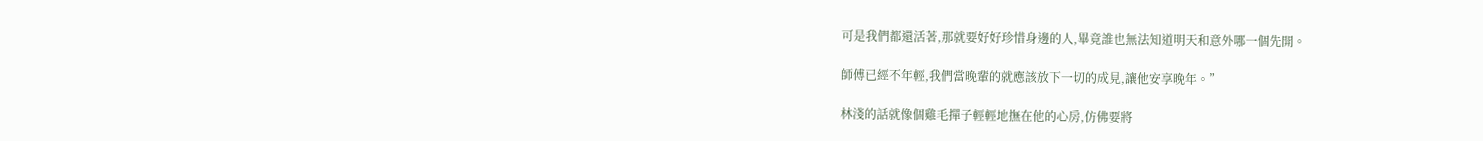可是我們都還活著,那就要好好珍惜身邊的人,畢竟誰也無法知道明天和意外哪一個先開。

師傅已經不年輕,我們當晚輩的就應該放下一切的成見,讓他安享晚年。”

林淺的話就像個雞毛撣子輕輕地撫在他的心房,仿佛要將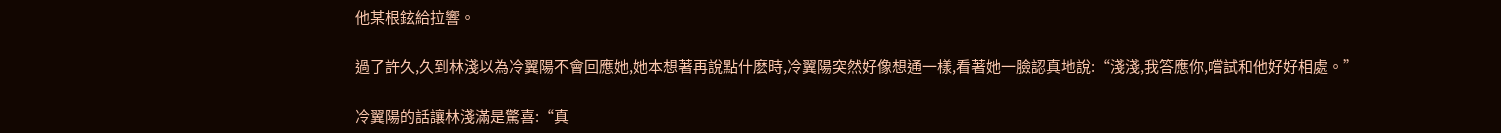他某根鉉給拉響。

過了許久,久到林淺以為冷翼陽不會回應她,她本想著再說點什麽時,冷翼陽突然好像想通一樣,看著她一臉認真地說:“淺淺,我答應你,嚐試和他好好相處。”

冷翼陽的話讓林淺滿是驚喜:“真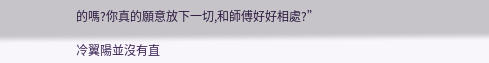的嗎?你真的願意放下一切,和師傅好好相處?”

冷翼陽並沒有直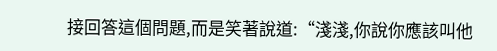接回答這個問題,而是笑著說道:“淺淺,你說你應該叫他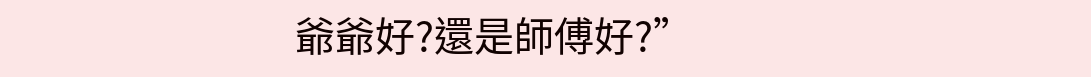爺爺好?還是師傅好?”